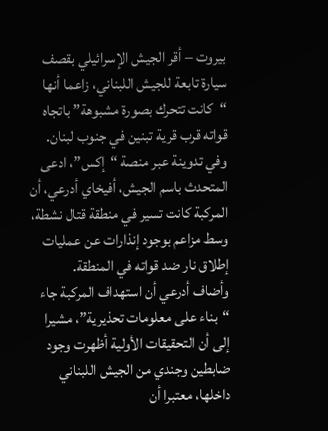بيروت – أقر الجيش الإسرائيلي بقصف سيارة تابعة للجيش اللبناني، زاعما أنها “كانت تتحرك بصورة مشبوهة” باتجاه قواته قرب قرية تبنين في جنوب لبنان. وفي تدوينة عبر منصة “إكس”، ادعى المتحدث باسم الجيش، أفيخاي أدرعي، أن المركبة كانت تسير في منطقة قتال نشطة، وسط مزاعم بوجود إنذارات عن عمليات إطلاق نار ضد قواته في المنطقة.
وأضاف أدرعي أن استهداف المركبة جاء “بناء على معلومات تحذيرية”، مشيرا إلى أن التحقيقات الأولية أظهرت وجود ضابطين وجندي من الجيش اللبناني داخلها، معتبرا أن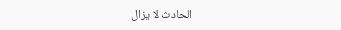الحادث لا يزال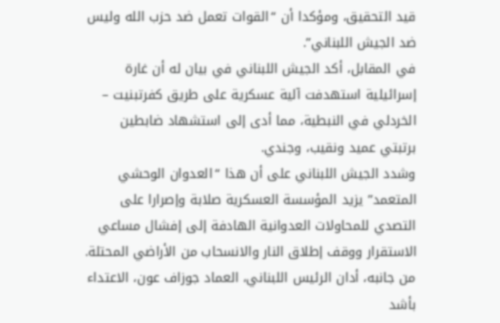قيد التحقيق، ومؤكدا أن “القوات تعمل ضد حزب الله وليس ضد الجيش اللبناني”.
في المقابل، أكد الجيش اللبناني في بيان له أن غارة إسرائيلية استهدفت آلية عسكرية على طريق كفرتبنيت – الخردلي في النبطية، مما أدى إلى استشهاد ضابطين برتبتي عميد ونقيب، وجندي.
وشدد الجيش اللبناني على أن هذا “العدوان الوحشي المتعمد” يزيد المؤسسة العسكرية صلابة وإصرارا على التصدي للمحاولات العدوانية الهادفة إلى إفشال مساعي الاستقرار ووقف إطلاق النار والانسحاب من الأراضي المحتلة.
من جانبه، أدان الرئيس اللبناني، العماد جوزاف عون، الاعتداء بأشد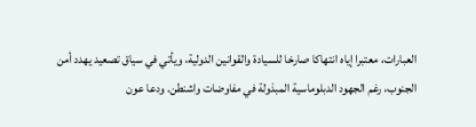العبارات، معتبرا إياه انتهاكا صارخا للسيادة والقوانين الدولية، ويأتي في سياق تصعيد يهدد أمن الجنوب، رغم الجهود الدبلوماسية المبذولة في مفاوضات واشنطن. ودعا عون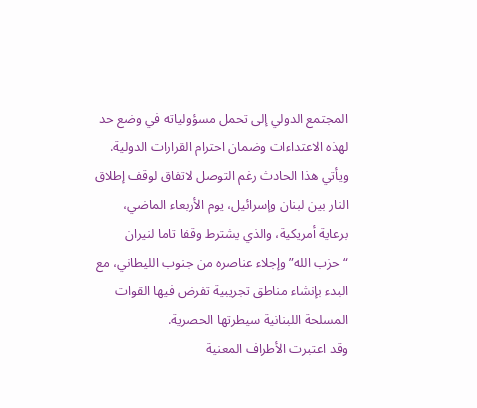المجتمع الدولي إلى تحمل مسؤولياته في وضع حد لهذه الاعتداءات وضمان احترام القرارات الدولية.
ويأتي هذا الحادث رغم التوصل لاتفاق لوقف إطلاق النار بين لبنان وإسرائيل، يوم الأربعاء الماضي، برعاية أمريكية، والذي يشترط وقفا تاما لنيران “حزب الله” وإجلاء عناصره من جنوب الليطاني، مع البدء بإنشاء مناطق تجريبية تفرض فيها القوات المسلحة اللبنانية سيطرتها الحصرية.
وقد اعتبرت الأطراف المعنية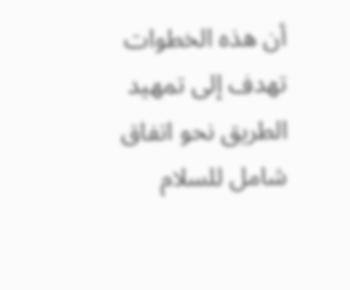أن هذه الخطوات تهدف إلى تمهيد الطريق نحو اتفاق شامل للسلام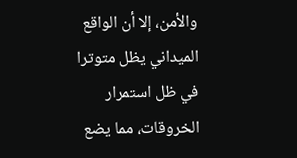والأمن، إلا أن الواقع الميداني يظل متوترا في ظل استمرار الخروقات، مما يضع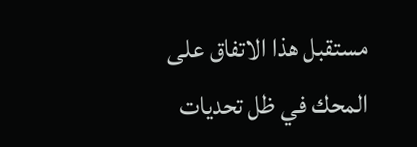مستقبل هذا الاتفاق على المحك في ظل تحديات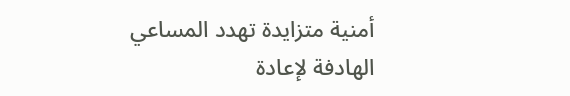أمنية متزايدة تهدد المساعي الهادفة لإعادة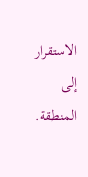الاستقرار إلى المنطقة.